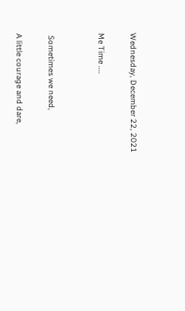Wednesday, December 22, 2021

Me Time ....


 Sometimes we need,

A little courage and dare,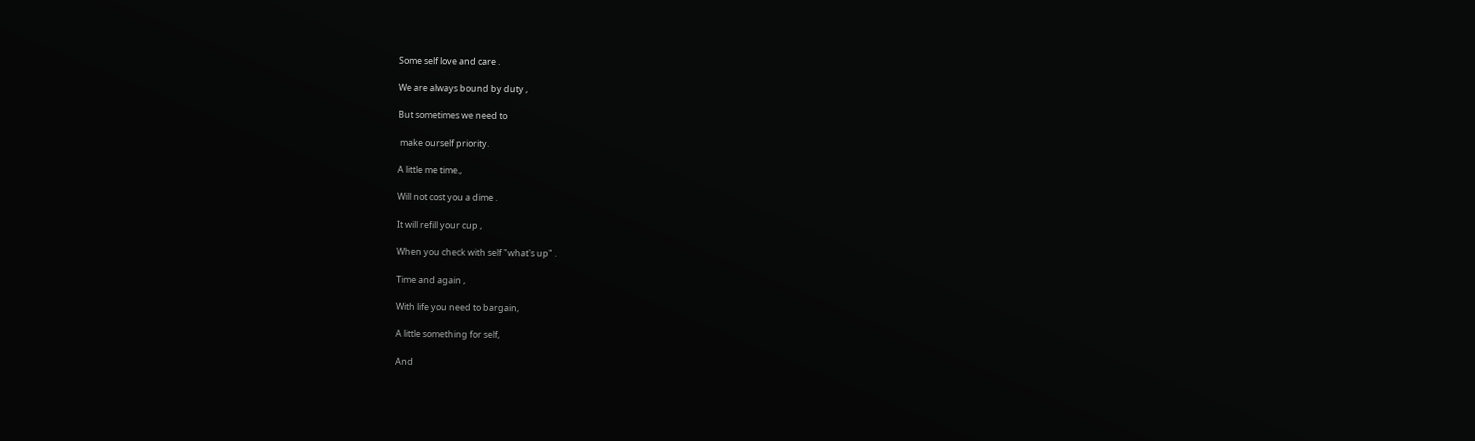Some self love and care .

We are always bound by duty ,

But sometimes we need to

 make ourself priority.

A little me time.,

Will not cost you a dime .

It will refill your cup ,

When you check with self "what's up" .

Time and again ,

With life you need to bargain,

A little something for self,

And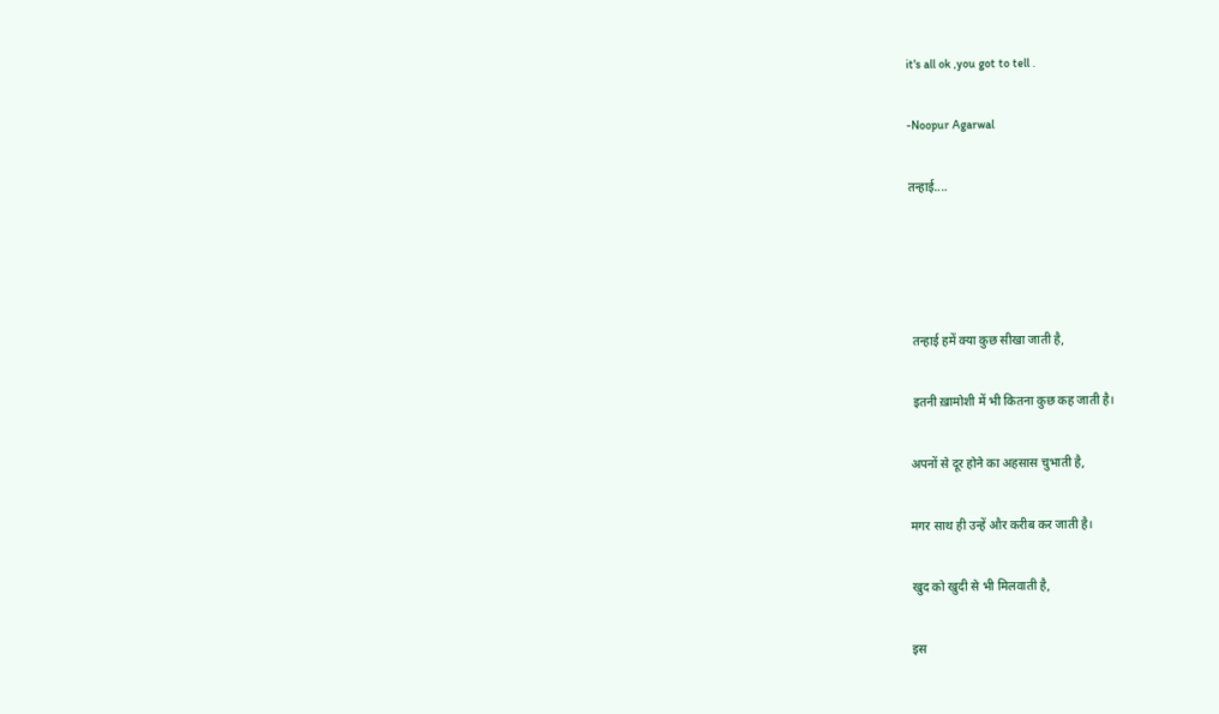it's all ok ,you got to tell .

-Noopur Agarwal

तन्हाई....




 तन्हाई हमें क्या कुछ सीखा जाती है,

 इतनी ख़ामोशी में भी कितना कुछ कह जाती है।

अपनों से दूर होने का अहसास चुभाती है,

मगर साथ ही उन्हें और करीब कर जाती है।

खुद को खुदी से भी मिलवाती है,

इस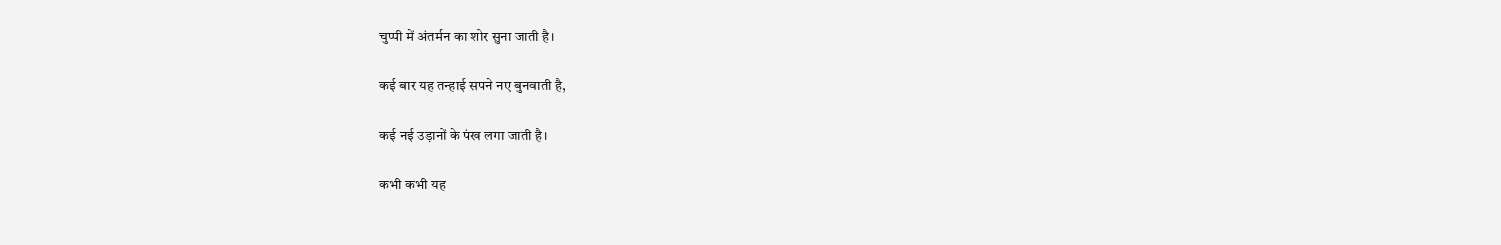चुप्पी में अंतर्मन का शोर सुना जाती है।

कई बार यह तन्हाई सपने नए बुनवाती है,

कई नई उड़ानों के पंख लगा जाती है।

कभी कभी यह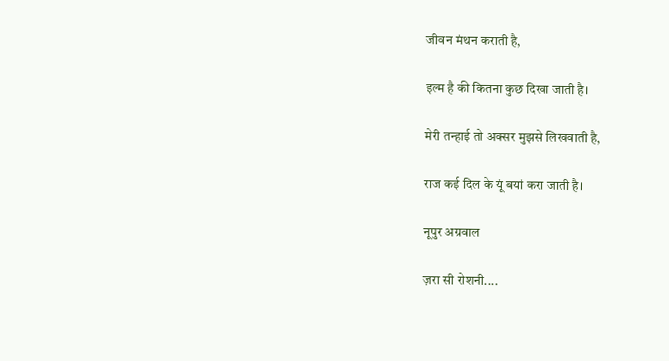जीवन मंथन कराती है,

इल्म है की कितना कुछ दिखा जाती है।

मेरी तन्हाई तो अक्सर मुझसे लिखवाती है,

राज कई दिल के यूं बयां करा जाती है।

नूपुर अग्रवाल

ज़रा सी रोशनी....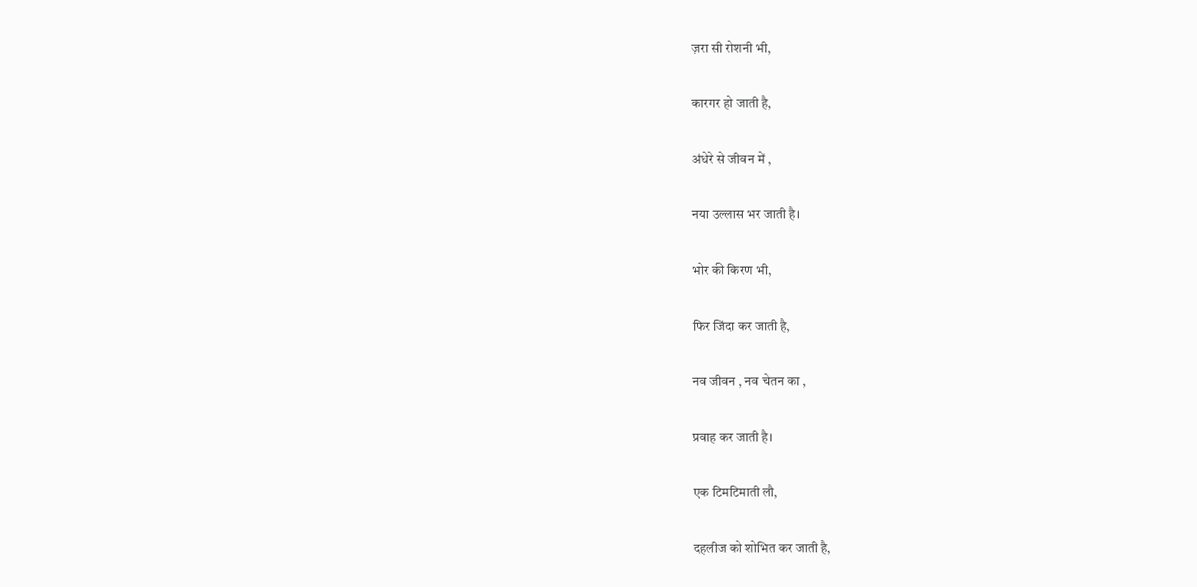ज़रा सी रोशनी भी,

कारगर हो जाती है,

अंधेरे से जीवन में ,

नया उल्लास भर जाती है।

भोर की किरण भी,

फिर जिंदा कर जाती है,

नव जीवन , नव चेतन का ,

प्रवाह कर जाती है।

एक टिमटिमाती लौ,

दहलीज को शोभित कर जाती है,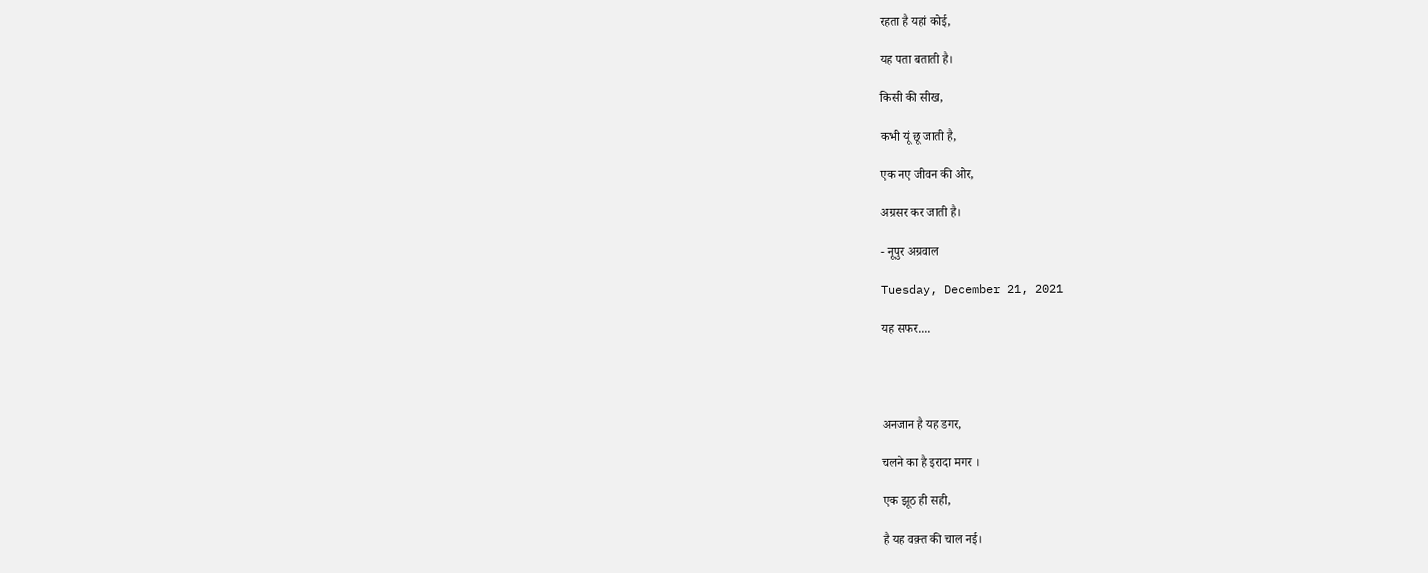रहता है यहां कोई,

यह पता बताती है।

किसी की सीख,

कभी यूं छू जाती है,

एक नए जीवन की ओर,

अग्रसर कर जाती है।

- नूपुर अग्रवाल

Tuesday, December 21, 2021

यह सफर....




अनजान है यह डगर,

चलने का है इरादा मगर ।

एक झूठ ही सही,

है यह वक़्त की चाल नई।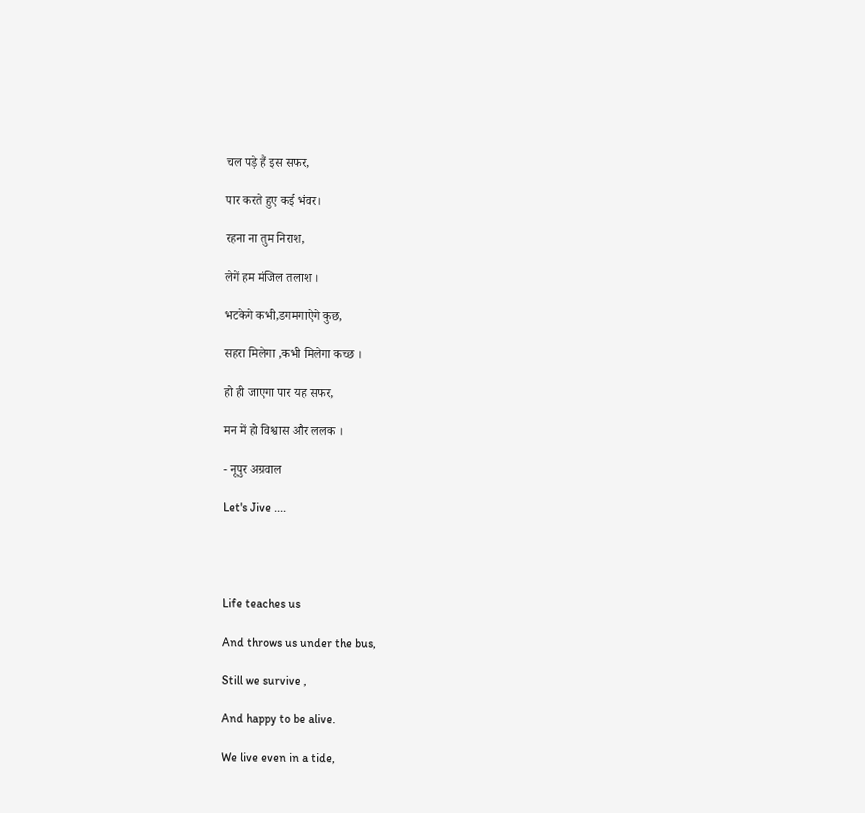चल पड़े हैं इस सफर,

पार करते हुए कई भंवर।

रहना ना तुम निराश,

लेगें हम मंजिल तलाश ।

भटकेगे कभी,डगमगाऐगे कुछ,

सहरा मिलेगा ,कभी मिलेगा कच्छ ।

हो ही जाएगा पार यह सफर,

मन में हो विश्वास और ललक ।

- नूपुर अग्रवाल

Let's Jive ....




Life teaches us

And throws us under the bus,

Still we survive ,

And happy to be alive.

We live even in a tide,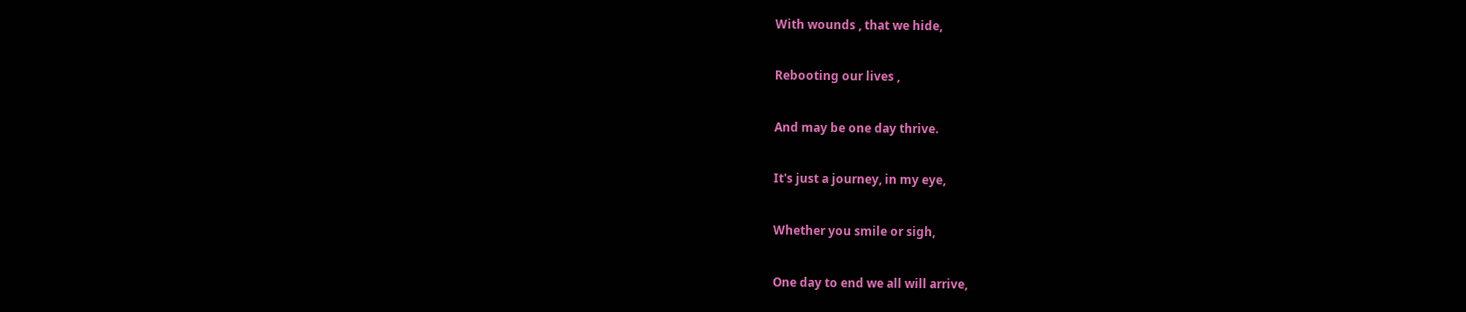With wounds , that we hide,

Rebooting our lives ,

And may be one day thrive.

It's just a journey, in my eye,

Whether you smile or sigh,

One day to end we all will arrive,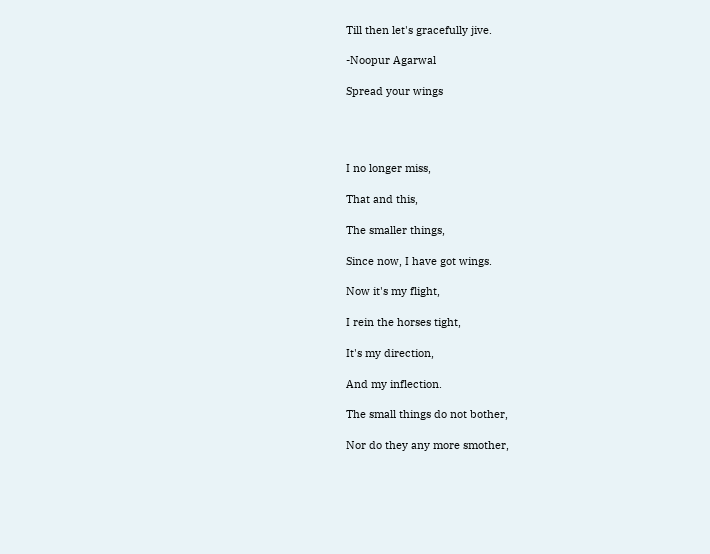Till then let's gracefully jive.

-Noopur Agarwal

Spread your wings




I no longer miss,

That and this,

The smaller things,

Since now, I have got wings.

Now it's my flight,

I rein the horses tight,

It's my direction,

And my inflection.

The small things do not bother,

Nor do they any more smother,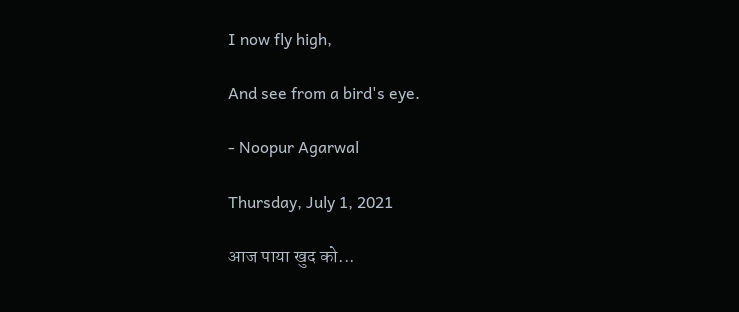I now fly high,

And see from a bird's eye.

- Noopur Agarwal

Thursday, July 1, 2021

आज पाया खुद को...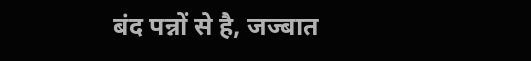बंद पन्नों से है, जज्बात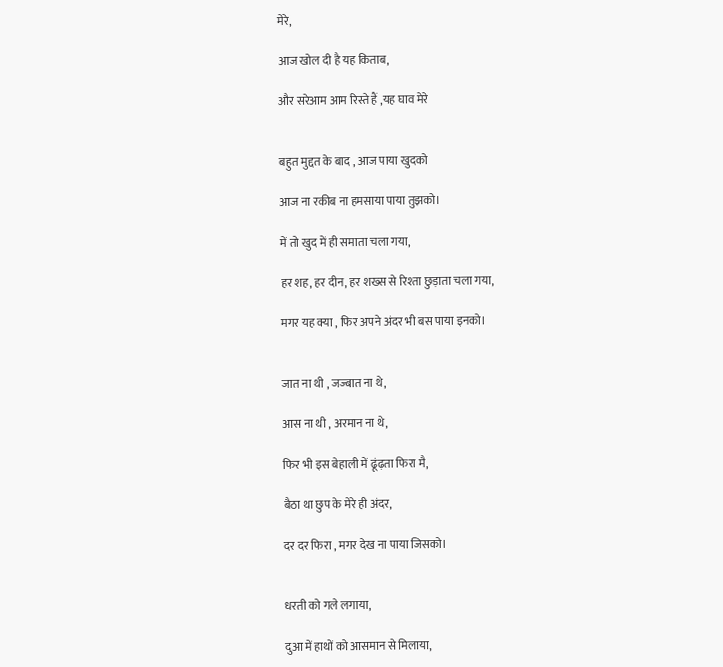मेरे,

आज खोल दी है यह किताब,

और सरेआम आम रिस्ते हैं ,यह घाव मेरे


बहुत मुद्दत के बाद , आज पाया खुदको

आज ना रकीब ना हमसाया पाया तुझको।

में तो खुद में ही समाता चला गया,

हर शह, हर दीन, हर शख्स से रिश्ता छुड़ाता चला गया,

मगर यह क्या , फिर अपने अंदर भी बस पाया इनको।


जात ना थी , जज्बात ना थे,

आस ना थी , अरमान ना थे,

फिर भी इस बेहाली में ढूंढ़ता फिरा मै,

बैठा था छुप के मेरे ही अंदर,

दर दर फिरा , मगर देख ना पाया जिसको।


धरती को गले लगाया,

दुआ में हाथों को आसमान से मिलाया,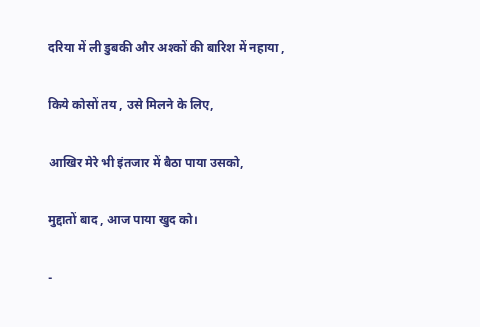दरिया में ली डुबकी और अश्कों की बारिश में नहाया ,

किये कोसों तय , उसे मिलने के लिए,

आखिर मेरे भी इंतजार में बैठा पाया उसको,

मुद्दातों बाद , आज पाया खुद को।

-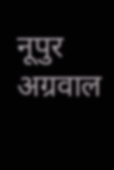नूपुर अग्रवाल